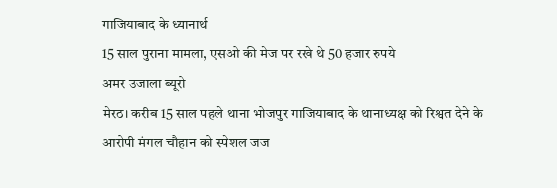गाजियाबाद के ध्यानार्थ
15 साल पुराना मामला, एसओ की मेज पर रखे थे 50 हजार रुपये
अमर उजाला ब्यूरो
मेरठ। करीब 15 साल पहले थाना भोजपुर गाजियाबाद के थानाध्यक्ष को रिश्वत देने के आरोपी मंगल चौहान को स्पेशल जज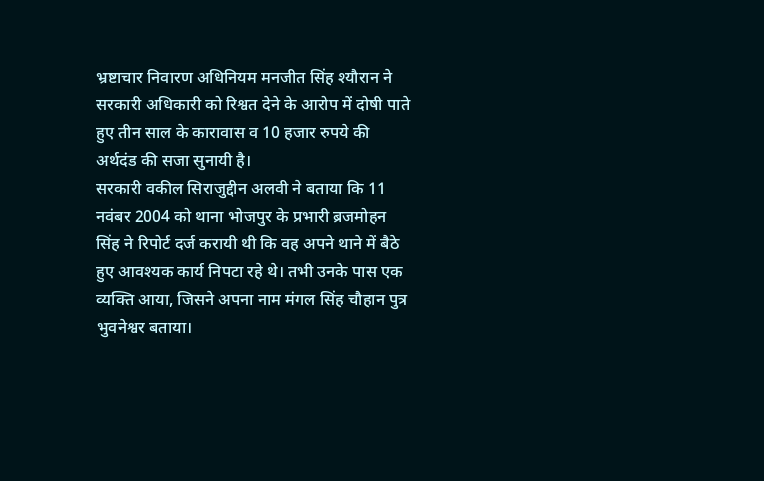भ्रष्टाचार निवारण अधिनियम मनजीत सिंह श्यौरान ने सरकारी अधिकारी को रिश्वत देने के आरोप में दोषी पाते हुए तीन साल के कारावास व 10 हजार रुपये की अर्थदंड की सजा सुनायी है।
सरकारी वकील सिराजुद्दीन अलवी ने बताया कि 11 नवंबर 2004 को थाना भोजपुर के प्रभारी ब्रजमोहन सिंह ने रिपोर्ट दर्ज करायी थी कि वह अपने थाने में बैठे हुए आवश्यक कार्य निपटा रहे थे। तभी उनके पास एक व्यक्ति आया, जिसने अपना नाम मंगल सिंह चौहान पुत्र भुवनेश्वर बताया।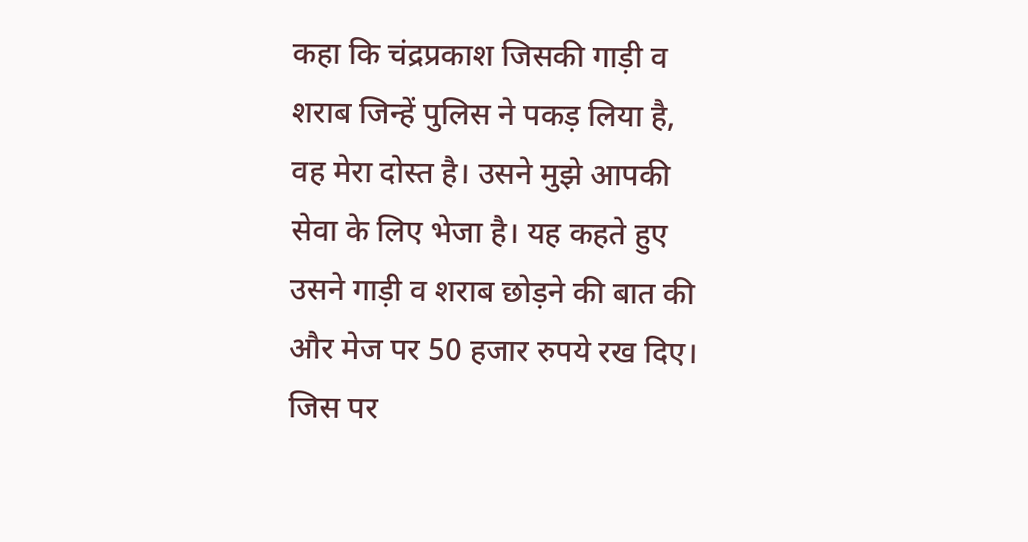कहा कि चंद्रप्रकाश जिसकी गाड़ी व शराब जिन्हें पुलिस ने पकड़ लिया है, वह मेरा दोस्त है। उसने मुझे आपकी सेवा के लिए भेजा है। यह कहते हुए उसने गाड़ी व शराब छोड़ने की बात की और मेज पर 50 हजार रुपये रख दिए। जिस पर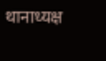थानाध्यक्ष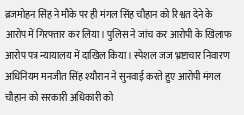ब्रजमोहन सिंह ने मौके पर ही मंगल सिंह चौहान को रिश्वत देने के आरोप में गिरफ्तार कर लिया। पुलिस ने जांच कर आरोपी के खिलाफ आरोप पत्र न्यायालय में दाखिल किया। स्पेशल जज भ्रष्टाचार निवारण अधिनियम मनजीत सिंह श्यौरान ने सुनवाई करते हुए आरोपी मंगल चौहान को सरकारी अधिकारी को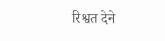रिश्वत देने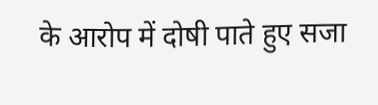के आरोप में दोषी पाते हुए सजा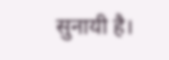सुनायी है।